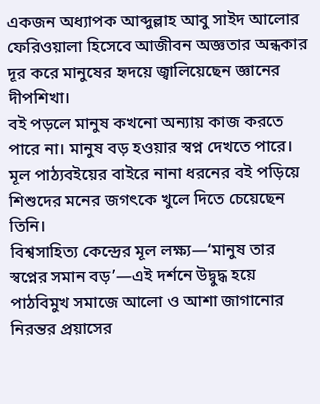একজন অধ্যাপক আব্দুল্লাহ আবু সাইদ আলোর ফেরিওয়ালা হিসেবে আজীবন অজ্ঞতার অন্ধকার দূর করে মানুষের হৃদয়ে জ্বালিয়েছেন জ্ঞানের দীপশিখা।
বই পড়লে মানুষ কখনো অন্যায় কাজ করতে পারে না। মানুষ বড় হওয়ার স্বপ্ন দেখতে পারে। মূল পাঠ্যবইয়ের বাইরে নানা ধরনের বই পড়িয়ে শিশুদের মনের জগৎকে খুলে দিতে চেয়েছেন তিনি।
বিশ্বসাহিত্য কেন্দ্রের মূল লক্ষ্য—‘মানুষ তার স্বপ্নের সমান বড়’—এই দর্শনে উদ্বুদ্ধ হয়ে পাঠবিমুখ সমাজে আলো ও আশা জাগানোর নিরন্তর প্রয়াসের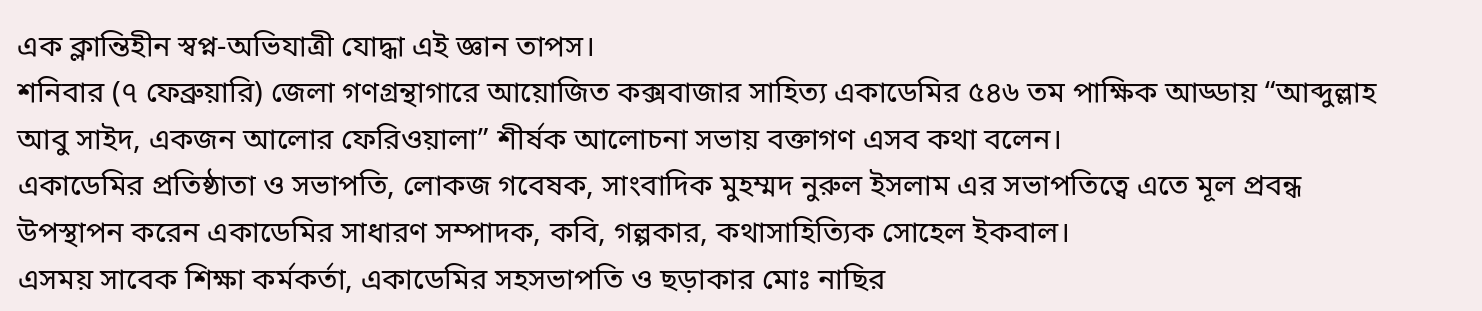এক ক্লান্তিহীন স্বপ্ন-অভিযাত্রী যোদ্ধা এই জ্ঞান তাপস।
শনিবার (৭ ফেব্রুয়ারি) জেলা গণগ্রন্থাগারে আয়োজিত কক্সবাজার সাহিত্য একাডেমির ৫৪৬ তম পাক্ষিক আড্ডায় “আব্দুল্লাহ আবু সাইদ, একজন আলোর ফেরিওয়ালা” শীর্ষক আলোচনা সভায় বক্তাগণ এসব কথা বলেন।
একাডেমির প্রতিষ্ঠাতা ও সভাপতি, লোকজ গবেষক, সাংবাদিক মুহম্মদ নুরুল ইসলাম এর সভাপতিত্বে এতে মূল প্রবন্ধ উপস্থাপন করেন একাডেমির সাধারণ সম্পাদক, কবি, গল্পকার, কথাসাহিত্যিক সোহেল ইকবাল।
এসময় সাবেক শিক্ষা কর্মকর্তা, একাডেমির সহসভাপতি ও ছড়াকার মোঃ নাছির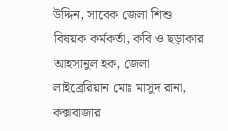উদ্দিন, সাবেক জেলা শিশু বিষয়ক কর্মকর্তা, কবি ও ছড়াকার আহসানুল হক, জেলা লাইব্রেরিয়ান মোঃ মাসুদ রানা, কক্সবাজার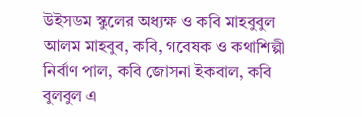উইসডম স্কুলের অধ্যক্ষ ও কবি মাহবুবুল আলম মাহবুব, কবি, গবেষক ও কথাশিল্পী নির্বাণ পাল, কবি জোসনা ইকবাল, কবি বুলবুল এ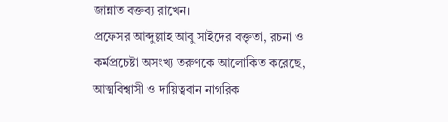জান্নাত বক্তব্য রাখেন।
প্রফেসর আব্দুল্লাহ আবু সাইদের বক্তৃতা, রচনা ও কর্মপ্রচেষ্টা অসংখ্য তরুণকে আলোকিত করেছে, আত্মবিশ্বাসী ও দায়িত্ববান নাগরিক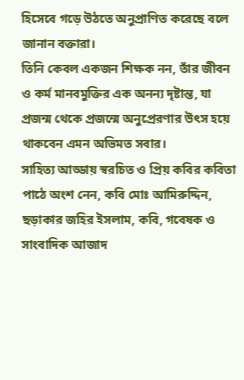হিসেবে গড়ে উঠতে অনুপ্রাণিত করেছে বলে জানান বক্তারা।
তিনি কেবল একজন শিক্ষক নন, তাঁর জীবন ও কর্ম মানবমুক্তির এক অনন্য দৃষ্টান্ত, যা প্রজন্ম থেকে প্রজন্মে অনুপ্রেরণার উৎস হয়ে থাকবেন এমন অভিমত সবার।
সাহিত্য আড্ডায় স্বরচিত ও প্রিয় কবির কবিতা পাঠে অংশ নেন, কবি মোঃ আমিরুদ্দিন, ছড়াকার জহির ইসলাম, কবি, গবেষক ও সাংবাদিক আজাদ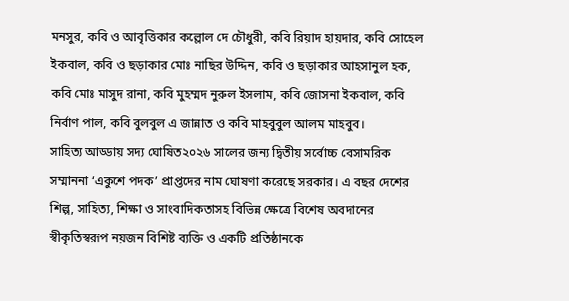মনসুর, কবি ও আবৃত্তিকার কল্লোল দে চৌধুরী, কবি রিয়াদ হায়দার, কবি সোহেল ইকবাল, কবি ও ছড়াকার মোঃ নাছির উদ্দিন, কবি ও ছড়াকার আহসানুল হক, কবি মোঃ মাসুদ রানা, কবি মুহম্মদ নুরুল ইসলাম, কবি জোসনা ইকবাল, কবি নির্বাণ পাল, কবি বুলবুল এ জান্নাত ও কবি মাহবুবুল আলম মাহবুব।
সাহিত্য আড্ডায় সদ্য ঘোষিত২০২৬ সালের জন্য দ্বিতীয় সর্বোচ্চ বেসামরিক সম্মাননা ‘একুশে পদক’ প্রাপ্তদের নাম ঘোষণা করেছে সরকার। এ বছর দেশের শিল্প, সাহিত্য, শিক্ষা ও সাংবাদিকতাসহ বিভিন্ন ক্ষেত্রে বিশেষ অবদানের স্বীকৃতিস্বরূপ নয়জন বিশিষ্ট ব্যক্তি ও একটি প্রতিষ্ঠানকে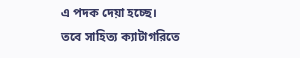এ পদক দেয়া হচ্ছে।
তবে সাহিত্য ক্যাটাগরিতে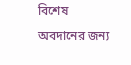বিশেষ অবদানের জন্য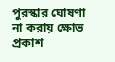পুরস্কার ঘোষণা না করায় ক্ষোভ প্রকাশ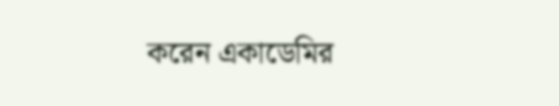করেন একাডেমির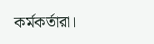কর্মকর্তারা।